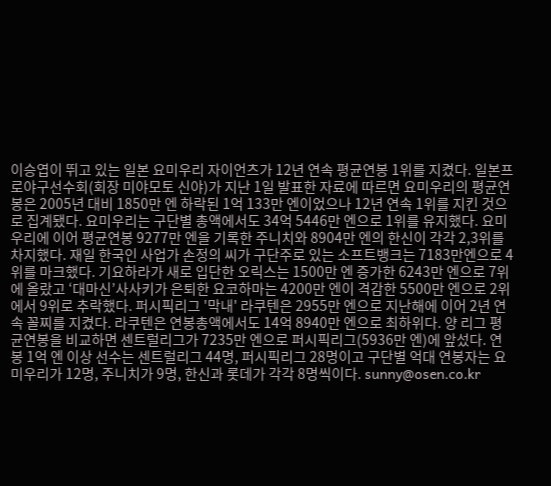이승엽이 뛰고 있는 일본 요미우리 자이언츠가 12년 연속 평균연봉 1위를 지켰다. 일본프로야구선수회(회장 미야모토 신야)가 지난 1일 발표한 자료에 따르면 요미우리의 평균연봉은 2005년 대비 1850만 엔 하락된 1억 133만 엔이었으나 12년 연속 1위를 지킨 것으로 집계됐다. 요미우리는 구단별 총액에서도 34억 5446만 엔으로 1위를 유지했다. 요미우리에 이어 평균연봉 9277만 엔을 기록한 주니치와 8904만 엔의 한신이 각각 2,3위를 차지했다. 재일 한국인 사업가 손정의 씨가 구단주로 있는 소프트뱅크는 7183만엔으로 4위를 마크했다. 기요하라가 새로 입단한 오릭스는 1500만 엔 증가한 6243만 엔으로 7위에 올랐고 ‘대마신’사사키가 은퇴한 요코하마는 4200만 엔이 격감한 5500만 엔으로 2위에서 9위로 추락했다. 퍼시픽리그 '막내' 라쿠텐은 2955만 엔으로 지난해에 이어 2년 연속 꼴찌를 지켰다. 라쿠텐은 연봉총액에서도 14억 8940만 엔으로 최하위다. 양 리그 평균연봉을 비교하면 센트럴리그가 7235만 엔으로 퍼시픽리그(5936만 엔)에 앞섰다. 연봉 1억 엔 이상 선수는 센트럴리그 44명, 퍼시픽리그 28명이고 구단별 억대 연봉자는 요미우리가 12명, 주니치가 9명, 한신과 롯데가 각각 8명씩이다. sunny@osen.co.kr